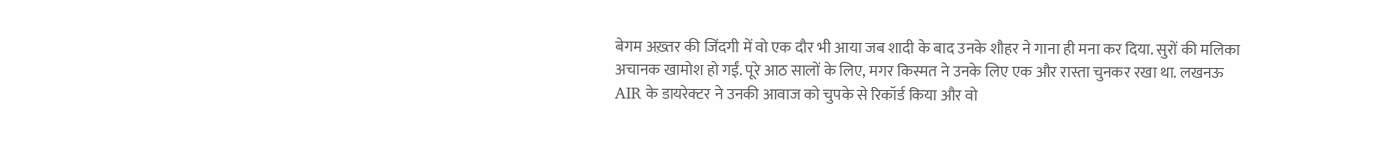बेगम अख़्तर की जिंदगी में वो एक दौर भी आया जब शादी के बाद उनके शौहर ने गाना ही मना कर दिया. सुरों की मलिका अचानक खामोश हो गईं. पूरे आठ सालों के लिए, मगर किस्मत ने उनके लिए एक और रास्ता चुनकर रखा था. लखनऊ AIR के डायरेक्टर ने उनकी आवाज को चुपके से रिकॉर्ड किया और वो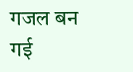गजल बन गई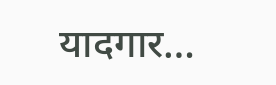यादगार…